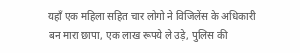यहाँ एक महिला सहित चार लोगो ने विजिलेंस के अधिकारी बन मारा छापा, एक लाख रूपये ले उड़े, पुलिस की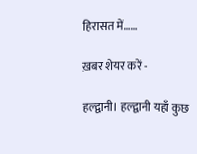हिरासत में……

ख़बर शेयर करें -

हल्द्वानी। हल्द्वानी यहाँ कुछ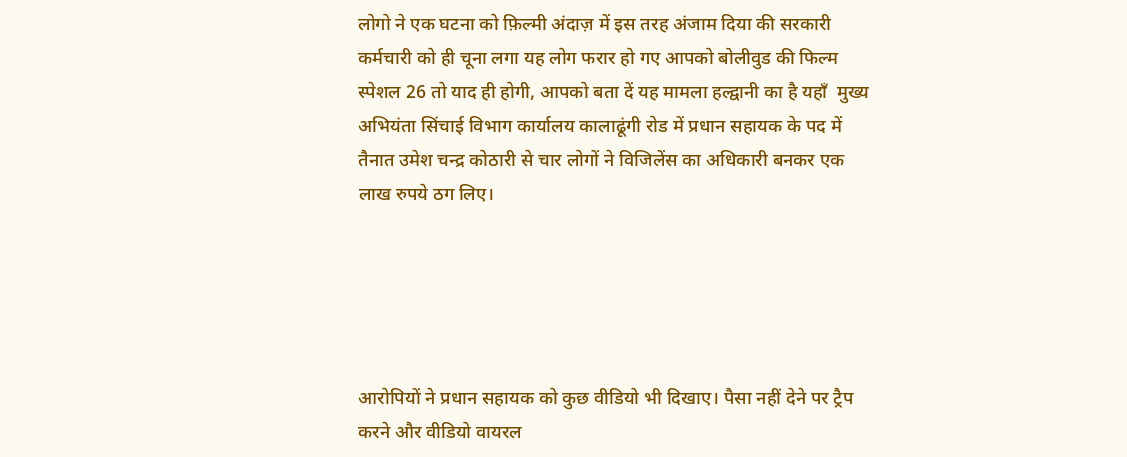लोगो ने एक घटना को फ़िल्मी अंदाज़ में इस तरह अंजाम दिया की सरकारी कर्मचारी को ही चूना लगा यह लोग फरार हो गए आपको बोलीवुड की फिल्म स्पेशल 26 तो याद ही होगी, आपको बता दें यह मामला हल्द्वानी का है यहाँ  मुख्य अभियंता सिंचाई विभाग कार्यालय कालाढूंगी रोड में प्रधान सहायक के पद में तैनात उमेश चन्द्र कोठारी से चार लोगों ने विजिलेंस का अधिकारी बनकर एक लाख रुपये ठग लिए।





आरोपियों ने प्रधान सहायक को कुछ वीडियो भी दिखाए। पैसा नहीं देने पर ट्रैप करने और वीडियो वायरल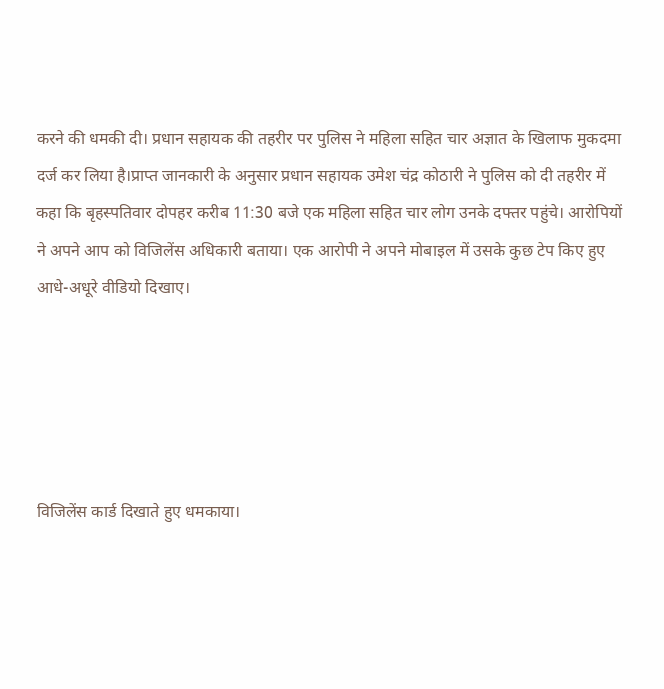करने की धमकी दी। प्रधान सहायक की तहरीर पर पुलिस ने महिला सहित चार अज्ञात के खिलाफ मुकदमा दर्ज कर लिया है।प्राप्त जानकारी के अनुसार प्रधान सहायक उमेश चंद्र कोठारी ने पुलिस को दी तहरीर में कहा कि बृहस्पतिवार दोपहर करीब 11:30 बजे एक महिला सहित चार लोग उनके दफ्तर पहुंचे। आरोपियों ने अपने आप को विजिलेंस अधिकारी बताया। एक आरोपी ने अपने मोबाइल में उसके कुछ टेप किए हुए आधे-अधूरे वीडियो दिखाए।





विजिलेंस कार्ड दिखाते हुए धमकाया।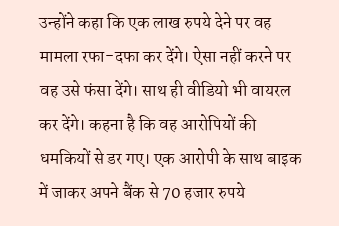उन्होंने कहा कि एक लाख रुपये देने पर वह मामला रफा-दफा कर देंगे। ऐसा नहीं करने पर वह उसे फंसा देंगे। साथ ही वीडियो भी वायरल कर देंगे। कहना है कि वह आरोपियों की धमकियों से डर गए। एक आरोपी के साथ बाइक में जाकर अपने बैंक से 70 हजार रुपये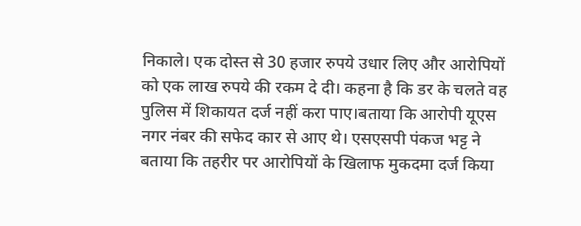निकाले। एक दोस्त से 30 हजार रुपये उधार लिए और आरोपियों को एक लाख रुपये की रकम दे दी। कहना है कि डर के चलते वह पुलिस में शिकायत दर्ज नहीं करा पाए।बताया कि आरोपी यूएस नगर नंबर की सफेद कार से आए थे। एसएसपी पंकज भट्ट ने बताया कि तहरीर पर आरोपियों के खिलाफ मुकदमा दर्ज किया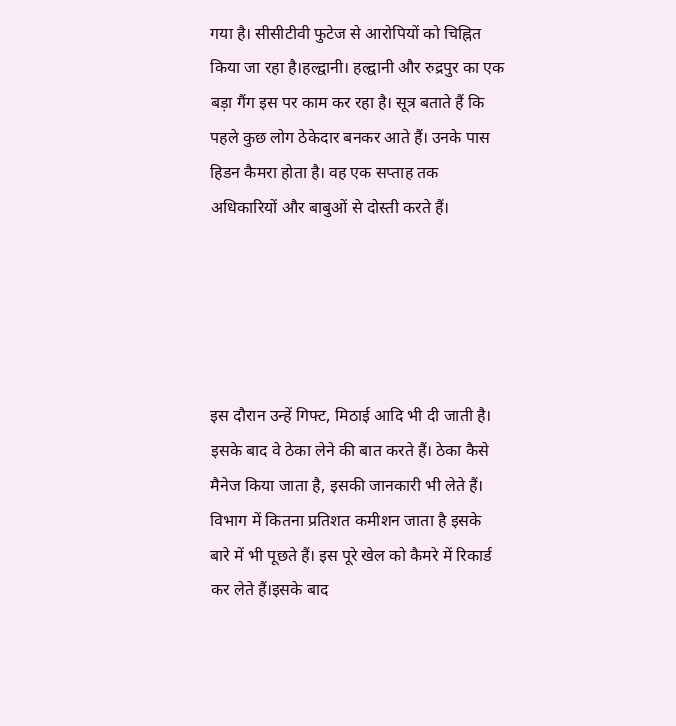गया है। सीसीटीवी फुटेज से आरोपियों को चिह्नित किया जा रहा है।हल्द्वानी। हल्द्वानी और रुद्रपुर का एक बड़ा गैंग इस पर काम कर रहा है। सूत्र बताते हैं कि पहले कुछ लोग ठेकेदार बनकर आते हैं। उनके पास हिडन कैमरा होता है। वह एक सप्ताह तक अधिकारियों और बाबुओं से दोस्ती करते हैं।





इस दौरान उन्हें गिफ्ट, मिठाई आदि भी दी जाती है। इसके बाद वे ठेका लेने की बात करते हैं। ठेका कैसे मैनेज किया जाता है, इसकी जानकारी भी लेते हैं। विभाग में कितना प्रतिशत कमीशन जाता है इसके बारे में भी पूछते हैं। इस पूरे खेल को कैमरे में रिकार्ड कर लेते हैं।इसके बाद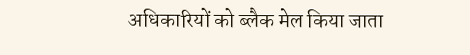अधिकारियों को ब्लैक मेल किया जाता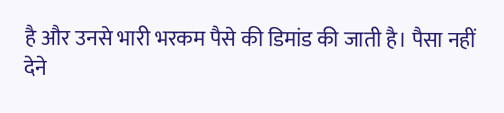है और उनसे भारी भरकम पैसे की डिमांड की जाती है। पैसा नहीं देने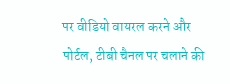पर वीडियो वायरल करने और पोर्टल, टीबी चैनल पर चलाने की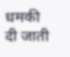धमकी दी जाती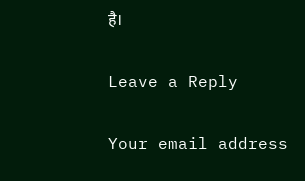है।

Leave a Reply

Your email address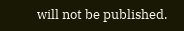will not be published.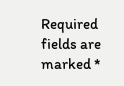Required fields are marked *